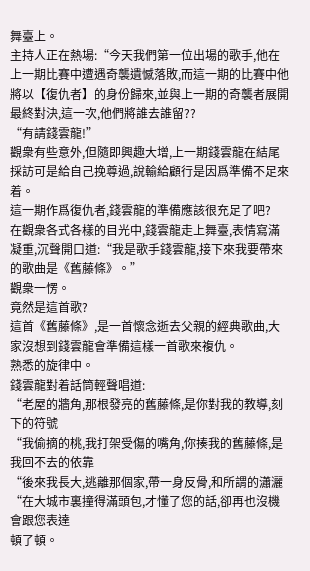舞臺上。
主持人正在熱場:“今天我們第一位出場的歌手,他在上一期比賽中遭遇奇襲遺憾落敗,而這一期的比賽中他將以【復仇者】的身份歸來,並與上一期的奇襲者展開最終對決,這一次,他們將誰去誰留??
“有請錢雲龍!”
觀衆有些意外,但隨即興趣大增,上一期錢雲龍在結尾採訪可是給自己挽尊過,說輸給顧行是因爲準備不足來着。
這一期作爲復仇者,錢雲龍的準備應該很充足了吧?
在觀衆各式各樣的目光中,錢雲龍走上舞臺,表情寫滿凝重,沉聲開口道:“我是歌手錢雲龍,接下來我要帶來的歌曲是《舊藤條》。”
觀衆一愣。
竟然是這首歌?
這首《舊藤條》,是一首懷念逝去父親的經典歌曲,大家沒想到錢雲龍會準備這樣一首歌來複仇。
熟悉的旋律中。
錢雲龍對着話筒輕聲唱道:
“老屋的牆角,那根發亮的舊藤條,是你對我的教導,刻下的符號
“我偷摘的桃,我打架受傷的嘴角,你揍我的舊藤條,是我回不去的依靠
“後來我長大,逃離那個家,帶一身反骨,和所謂的瀟灑
“在大城市裏撞得滿頭包,才懂了您的話,卻再也沒機會跟您表達
頓了頓。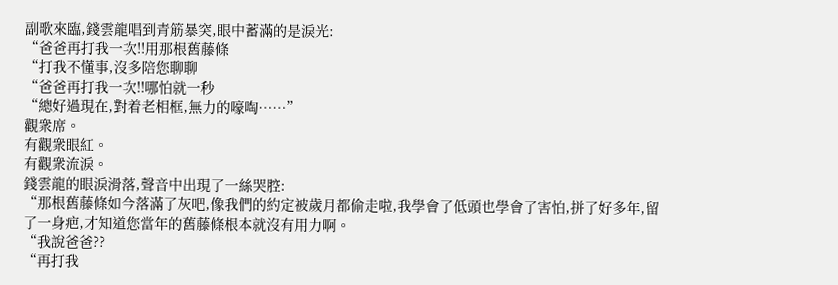副歌來臨,錢雲龍唱到青筋暴突,眼中蓄滿的是淚光:
“爸爸再打我一次!!用那根舊藤條
“打我不懂事,沒多陪您聊聊
“爸爸再打我一次!!哪怕就一秒
“總好過現在,對着老相框,無力的嚎啕……”
觀衆席。
有觀衆眼紅。
有觀衆流淚。
錢雲龍的眼淚滑落,聲音中出現了一絲哭腔:
“那根舊藤條如今落滿了灰吧,像我們的約定被歲月都偷走啦,我學會了低頭也學會了害怕,拼了好多年,留了一身疤,才知道您當年的舊藤條根本就沒有用力啊。
“我說爸爸??
“再打我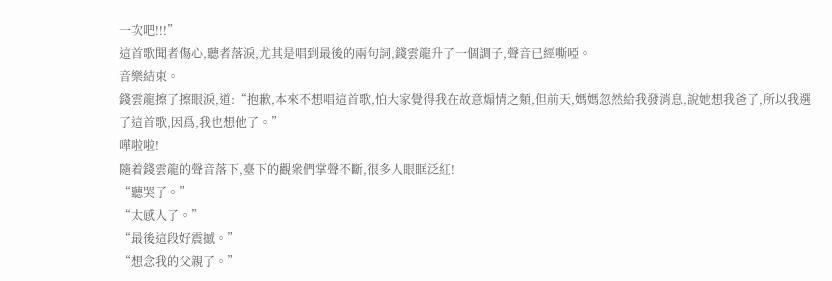一次吧!!!”
這首歌聞者傷心,聽者落淚,尤其是唱到最後的兩句詞,錢雲龍升了一個調子,聲音已經嘶啞。
音樂結束。
錢雲龍擦了擦眼淚,道:“抱歉,本來不想唱這首歌,怕大家覺得我在故意煽情之類,但前天,媽媽忽然給我發消息,說她想我爸了,所以我選了這首歌,因爲,我也想他了。”
嘩啦啦!
隨着錢雲龍的聲音落下,臺下的觀衆們掌聲不斷,很多人眼眶泛紅!
“聽哭了。”
“太感人了。”
“最後這段好震撼。”
“想念我的父親了。”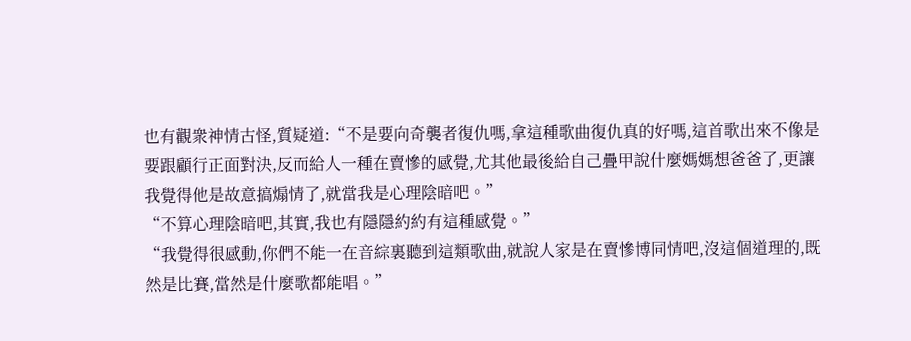也有觀衆神情古怪,質疑道:“不是要向奇襲者復仇嗎,拿這種歌曲復仇真的好嗎,這首歌出來不像是要跟顧行正面對決,反而給人一種在賣慘的感覺,尤其他最後給自己疊甲說什麼媽媽想爸爸了,更讓我覺得他是故意搞煽情了,就當我是心理陰暗吧。”
“不算心理陰暗吧,其實,我也有隱隱約約有這種感覺。”
“我覺得很感動,你們不能一在音綜裏聽到這類歌曲,就說人家是在賣慘博同情吧,沒這個道理的,既然是比賽,當然是什麼歌都能唱。”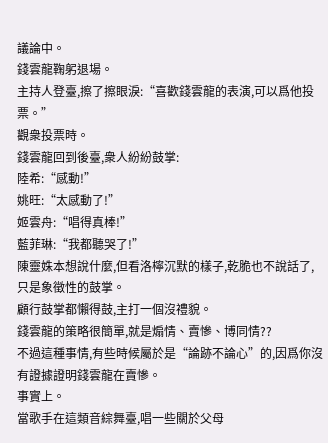議論中。
錢雲龍鞠躬退場。
主持人登臺,擦了擦眼淚:“喜歡錢雲龍的表演,可以爲他投票。”
觀衆投票時。
錢雲龍回到後臺,衆人紛紛鼓掌:
陸希:“感動!”
姚旺:“太感動了!”
姬雲舟:“唱得真棒!”
藍菲琳:“我都聽哭了!”
陳靈姝本想說什麼,但看洛檸沉默的樣子,乾脆也不說話了,只是象徵性的鼓掌。
顧行鼓掌都懶得鼓,主打一個沒禮貌。
錢雲龍的策略很簡單,就是煽情、賣慘、博同情??
不過這種事情,有些時候屬於是“論跡不論心”的,因爲你沒有證據證明錢雲龍在賣慘。
事實上。
當歌手在這類音綜舞臺,唱一些關於父母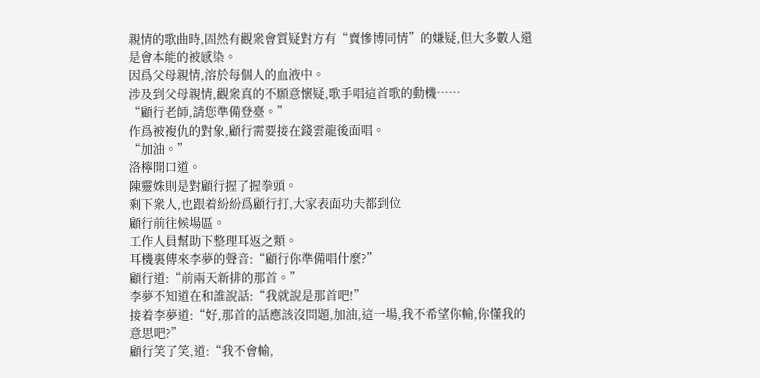親情的歌曲時,固然有觀衆會質疑對方有“賣慘博同情”的嫌疑,但大多數人還是會本能的被感染。
因爲父母親情,溶於每個人的血液中。
涉及到父母親情,觀衆真的不願意懷疑,歌手唱這首歌的動機……
“顧行老師,請您準備登臺。”
作爲被複仇的對象,顧行需要接在錢雲龍後面唱。
“加油。”
洛檸開口道。
陳靈姝則是對顧行握了握拳頭。
剩下衆人,也跟着紛紛爲顧行打,大家表面功夫都到位
顧行前往候場區。
工作人員幫助下整理耳返之類。
耳機裏傳來李夢的聲音:“顧行你準備唱什麼?”
顧行道:“前兩天新排的那首。”
李夢不知道在和誰說話:“我就說是那首吧!”
接着李夢道:“好,那首的話應該沒問題,加油,這一場,我不希望你輸,你懂我的意思吧?”
顧行笑了笑,道:“我不會輸,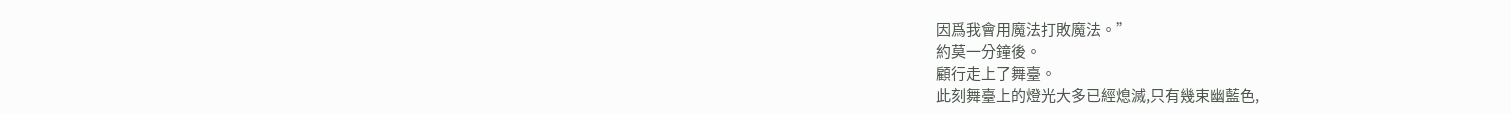因爲我會用魔法打敗魔法。”
約莫一分鐘後。
顧行走上了舞臺。
此刻舞臺上的燈光大多已經熄滅,只有幾束幽藍色,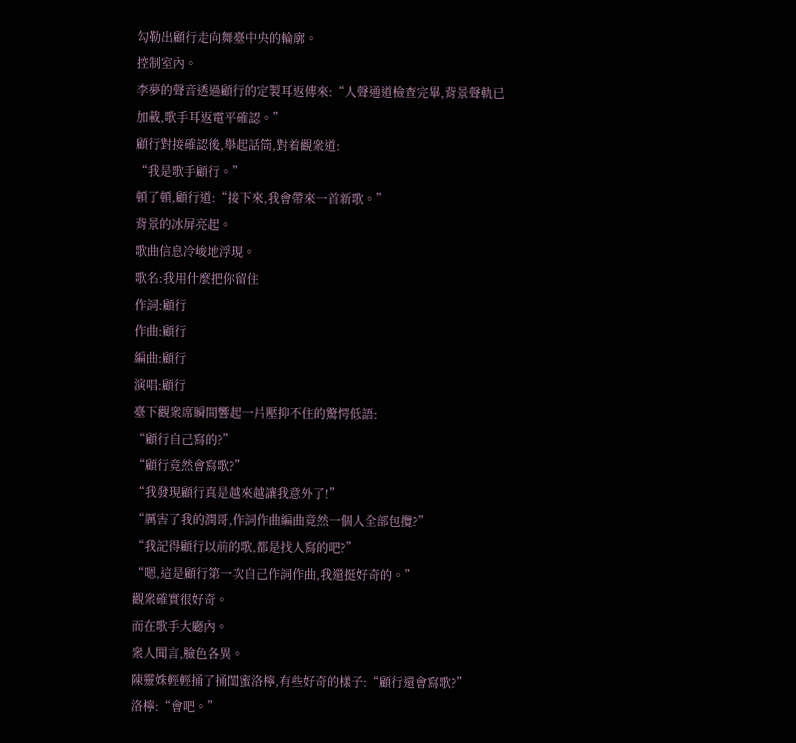勾勒出顧行走向舞臺中央的輪廓。
控制室內。
李夢的聲音透過顧行的定製耳返傳來:“人聲通道檢查完畢,背景聲軌已加載,歌手耳返電平確認。”
顧行對接確認後,舉起話筒,對着觀衆道:
“我是歌手顧行。”
頓了頓,顧行道:“接下來,我會帶來一首新歌。”
背景的冰屏亮起。
歌曲信息冷峻地浮現。
歌名:我用什麼把你留住
作詞:顧行
作曲:顧行
編曲:顧行
演唱:顧行
臺下觀衆席瞬間響起一片壓抑不住的驚愕低語:
“顧行自己寫的?”
“顧行竟然會寫歌?”
“我發現顧行真是越來越讓我意外了!”
“厲害了我的潤哥,作詞作曲編曲竟然一個人全部包攬?”
“我記得顧行以前的歌,都是找人寫的吧?”
“嗯,這是顧行第一次自己作詞作曲,我還挺好奇的。”
觀衆確實很好奇。
而在歌手大廳內。
衆人聞言,臉色各異。
陳靈姝輕輕捅了捅閨蜜洛檸,有些好奇的樣子:“顧行還會寫歌?”
洛檸:“會吧。”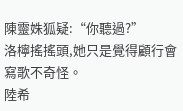陳靈姝狐疑:“你聽過?”
洛檸搖搖頭,她只是覺得顧行會寫歌不奇怪。
陸希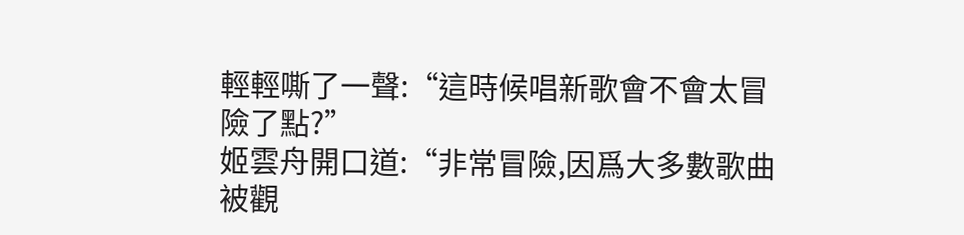輕輕嘶了一聲:“這時候唱新歌會不會太冒險了點?”
姬雲舟開口道:“非常冒險,因爲大多數歌曲被觀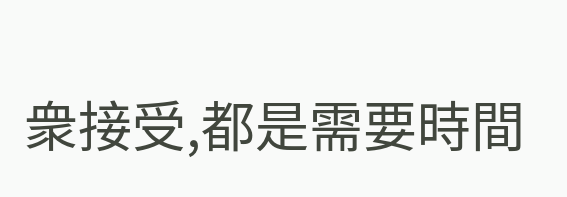衆接受,都是需要時間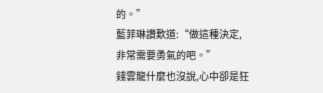的。”
藍菲琳讚歎道:“做這種決定,非常需要勇氣的吧。”
錢雲龍什麼也沒說,心中卻是狂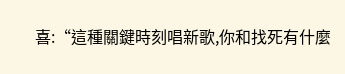喜:“這種關鍵時刻唱新歌,你和找死有什麼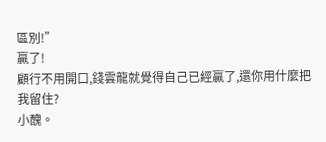區別!”
贏了!
顧行不用開口,錢雲龍就覺得自己已經贏了,還你用什麼把我留住?
小醜。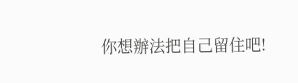你想辦法把自己留住吧!